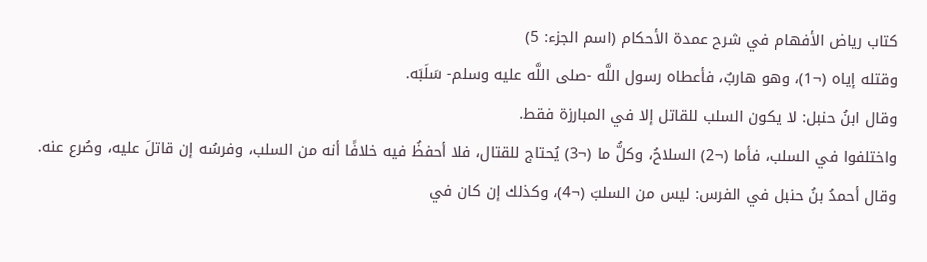كتاب رياض الأفهام في شرح عمدة الأحكام (اسم الجزء: 5)
وقتله إياه (¬1)، وهو هاربٌ، فأعطاه رسول اللَّه -صلى اللَّه عليه وسلم- سَلَبَه.
وقال ابنُ حنبل: لا يكون السلب للقاتل إلا في المبارزة فقط.
واختلفوا في السلب، فأما (¬2) السلاحُ، وكلُّ ما (¬3) يُحتاج للقتال، فلا أحفظُ فيه خلافًا أنه من السلب، وفرسُه إن قاتلَ عليه، وصُرع عنه.
وقال أحمدُ بنُ حنبل في الفرس: ليس من السلبَ (¬4)، وكذلك إن كان في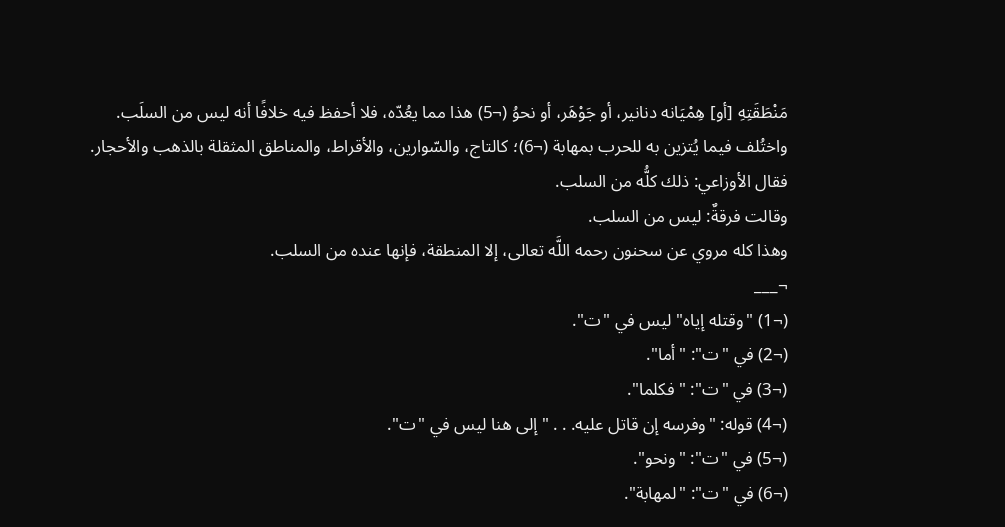مَنْطَقَتِهِ [أو] هِمْيَانه دنانير، أو جَوْهَر، أو نحوُ (¬5) هذا مما يعُدّه، فلا أحفظ فيه خلافًا أنه ليس من السلَب.
واختُلف فيما يُتزين به للحرب بمهابة (¬6)؛ كالتاج، والسّوارين، والأقراط، والمناطق المثقلة بالذهب والأحجار.
فقال الأوزاعي: ذلك كلُّه من السلب.
وقالت فرقةٌ: ليس من السلب.
وهذا كله مروي عن سحنون رحمه اللَّه تعالى، إلا المنطقة، فإنها عنده من السلب.
¬___
(¬1) "وقتله إياه" ليس في "ت".
(¬2) في "ت": "أما".
(¬3) في "ت": "فكلما".
(¬4) قوله: "وفرسه إن قاتل عليه. . . " إلى هنا ليس في "ت".
(¬5) في "ت": "ونحو".
(¬6) في "ت": "لمهابة".